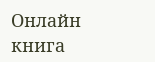Онлайн книга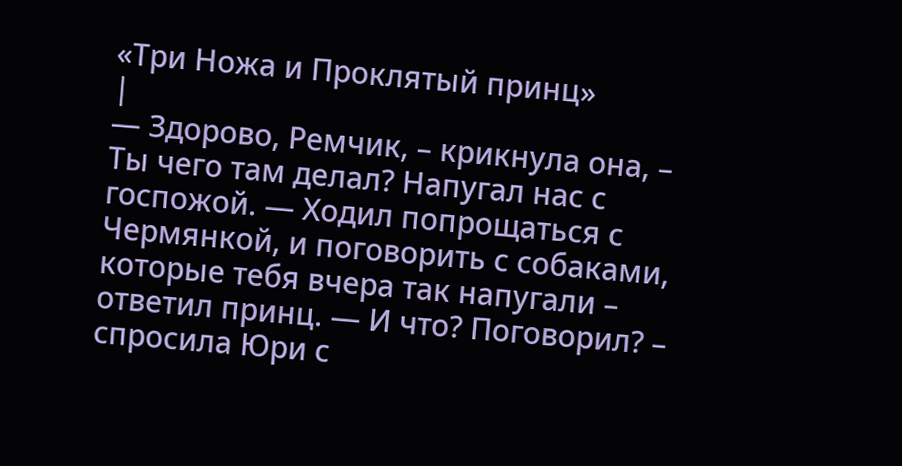«Три Ножа и Проклятый принц»
|
— Здорово, Ремчик, – крикнула она, – Ты чего там делал? Напугал нас с госпожой. — Ходил попрощаться с Чермянкой, и поговорить с собаками, которые тебя вчера так напугали – ответил принц. — И что? Поговорил? – спросила Юри с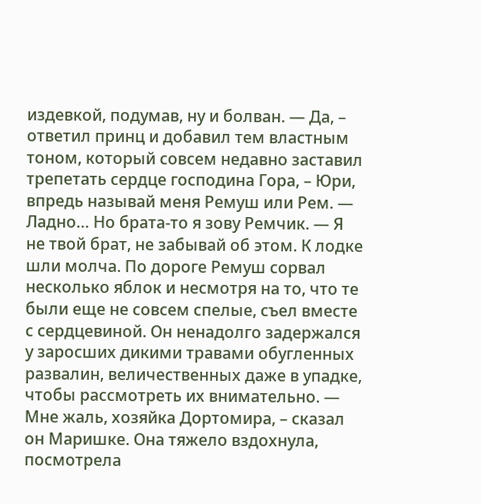издевкой, подумав, ну и болван. — Да, – ответил принц и добавил тем властным тоном, который совсем недавно заставил трепетать сердце господина Гора, – Юри, впредь называй меня Ремуш или Рем. — Ладно… Но брата-то я зову Ремчик. — Я не твой брат, не забывай об этом. К лодке шли молча. По дороге Ремуш сорвал несколько яблок и несмотря на то, что те были еще не совсем спелые, съел вместе с сердцевиной. Он ненадолго задержался у заросших дикими травами обугленных развалин, величественных даже в упадке, чтобы рассмотреть их внимательно. — Мне жаль, хозяйка Дортомира, – сказал он Маришке. Она тяжело вздохнула, посмотрела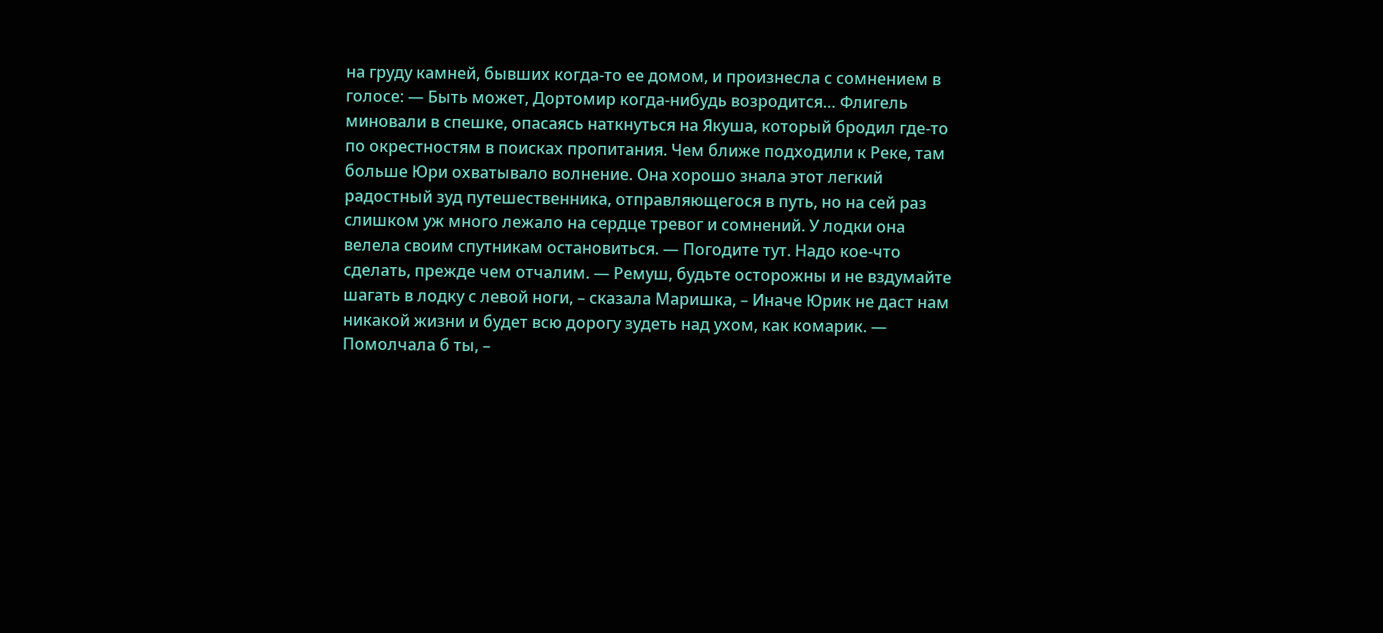на груду камней, бывших когда-то ее домом, и произнесла с сомнением в голосе: — Быть может, Дортомир когда-нибудь возродится… Флигель миновали в спешке, опасаясь наткнуться на Якуша, который бродил где-то по окрестностям в поисках пропитания. Чем ближе подходили к Реке, там больше Юри охватывало волнение. Она хорошо знала этот легкий радостный зуд путешественника, отправляющегося в путь, но на сей раз слишком уж много лежало на сердце тревог и сомнений. У лодки она велела своим спутникам остановиться. — Погодите тут. Надо кое-что сделать, прежде чем отчалим. — Ремуш, будьте осторожны и не вздумайте шагать в лодку с левой ноги, – сказала Маришка, – Иначе Юрик не даст нам никакой жизни и будет всю дорогу зудеть над ухом, как комарик. — Помолчала б ты, –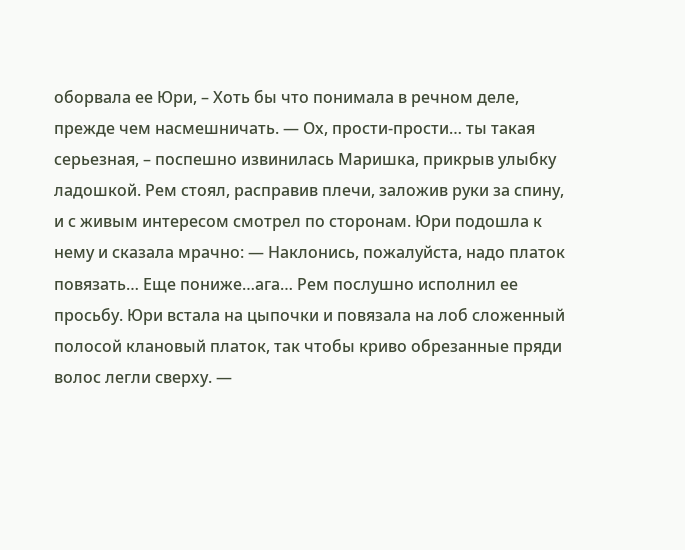оборвала ее Юри, – Хоть бы что понимала в речном деле, прежде чем насмешничать. — Ох, прости-прости… ты такая серьезная, – поспешно извинилась Маришка, прикрыв улыбку ладошкой. Рем стоял, расправив плечи, заложив руки за спину, и с живым интересом смотрел по сторонам. Юри подошла к нему и сказала мрачно: — Наклонись, пожалуйста, надо платок повязать… Еще пониже…ага… Рем послушно исполнил ее просьбу. Юри встала на цыпочки и повязала на лоб сложенный полосой клановый платок, так чтобы криво обрезанные пряди волос легли сверху. —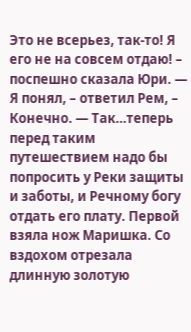Это не всерьез, так-то! Я его не на совсем отдаю! – поспешно сказала Юри. — Я понял, – ответил Рем, – Конечно. — Так…теперь перед таким путешествием надо бы попросить у Реки защиты и заботы, и Речному богу отдать его плату. Первой взяла нож Маришка. Со вздохом отрезала длинную золотую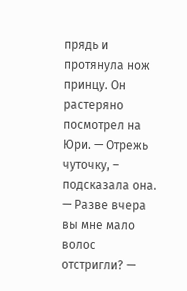прядь и протянула нож принцу. Он растеряно посмотрел на Юри. — Отрежь чуточку, – подсказала она. — Разве вчера вы мне мало волос отстригли? —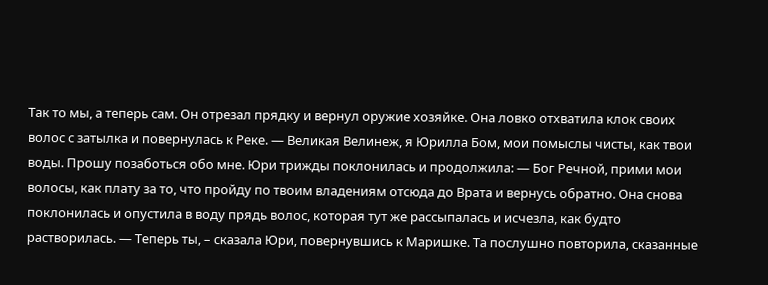Так то мы, а теперь сам. Он отрезал прядку и вернул оружие хозяйке. Она ловко отхватила клок своих волос с затылка и повернулась к Реке. — Великая Велинеж, я Юрилла Бом, мои помыслы чисты, как твои воды. Прошу позаботься обо мне. Юри трижды поклонилась и продолжила: — Бог Речной, прими мои волосы, как плату за то, что пройду по твоим владениям отсюда до Врата и вернусь обратно. Она снова поклонилась и опустила в воду прядь волос, которая тут же рассыпалась и исчезла, как будто растворилась. — Теперь ты, – сказала Юри, повернувшись к Маришке. Та послушно повторила, сказанные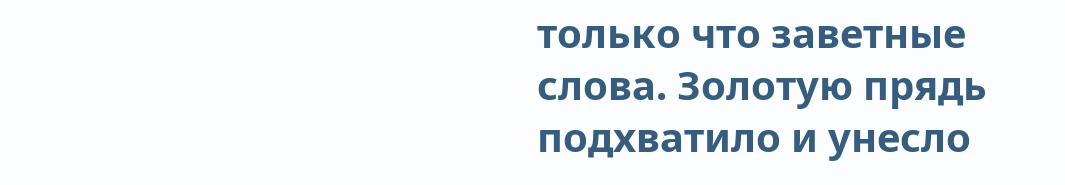только что заветные слова. Золотую прядь подхватило и унесло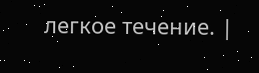легкое течение. |